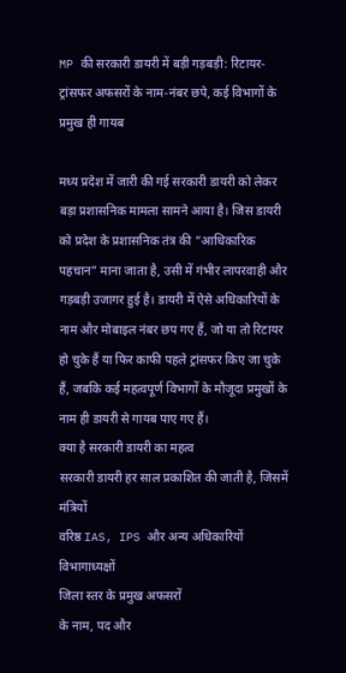MP की सरकारी डायरी में बड़ी गड़बड़ी: रिटायर-ट्रांसफर अफसरों के नाम-नंबर छपे, कई विभागों के प्रमुख ही गायब

मध्य प्रदेश में जारी की गई सरकारी डायरी को लेकर बड़ा प्रशासनिक मामला सामने आया है। जिस डायरी को प्रदेश के प्रशासनिक तंत्र की “आधिकारिक पहचान” माना जाता है, उसी में गंभीर लापरवाही और गड़बड़ी उजागर हुई है। डायरी में ऐसे अधिकारियों के नाम और मोबाइल नंबर छप गए हैं, जो या तो रिटायर हो चुके हैं या फिर काफी पहले ट्रांसफर किए जा चुके हैं, जबकि कई महत्वपूर्ण विभागों के मौजूदा प्रमुखों के नाम ही डायरी से गायब पाए गए हैं।
क्या है सरकारी डायरी का महत्व
सरकारी डायरी हर साल प्रकाशित की जाती है, जिसमें
मंत्रियों
वरिष्ठ IAS, IPS और अन्य अधिकारियों
विभागाध्यक्षों
जिला स्तर के प्रमुख अफसरों
के नाम, पद और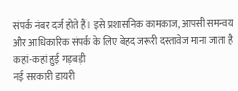संपर्क नंबर दर्ज होते हैं। इसे प्रशासनिक कामकाज, आपसी समन्वय और आधिकारिक संपर्क के लिए बेहद जरूरी दस्तावेज माना जाता है
कहां-कहां हुई गड़बड़ी
नई सरकारी डायरी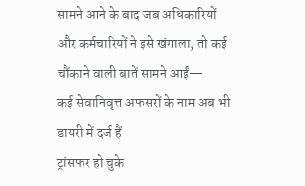सामने आने के बाद जब अधिकारियों और कर्मचारियों ने इसे खंगाला, तो कई चौंकाने वाली बातें सामने आईं—
कई सेवानिवृत्त अफसरों के नाम अब भी डायरी में दर्ज हैं
ट्रांसफर हो चुके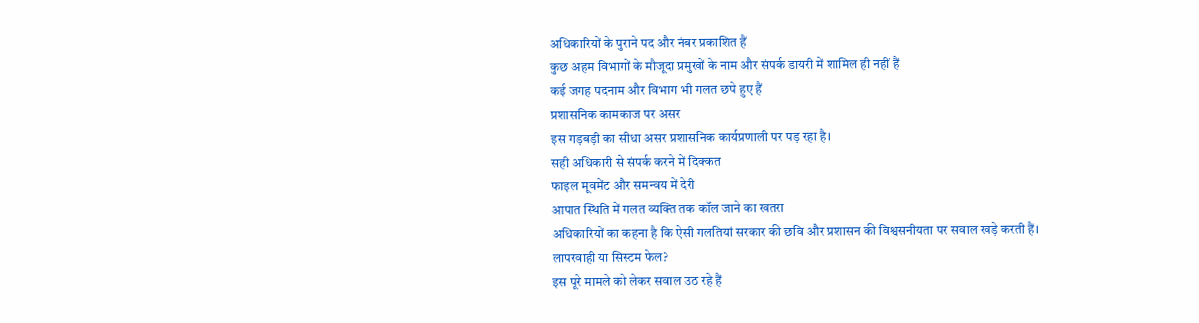अधिकारियों के पुराने पद और नंबर प्रकाशित हैं
कुछ अहम विभागों के मौजूदा प्रमुखों के नाम और संपर्क डायरी में शामिल ही नहीं हैं
कई जगह पदनाम और विभाग भी गलत छपे हुए हैं
प्रशासनिक कामकाज पर असर
इस गड़बड़ी का सीधा असर प्रशासनिक कार्यप्रणाली पर पड़ रहा है।
सही अधिकारी से संपर्क करने में दिक्कत
फाइल मूवमेंट और समन्वय में देरी
आपात स्थिति में गलत व्यक्ति तक कॉल जाने का खतरा
अधिकारियों का कहना है कि ऐसी गलतियां सरकार की छवि और प्रशासन की विश्वसनीयता पर सवाल खड़े करती हैं।
लापरवाही या सिस्टम फेल?
इस पूरे मामले को लेकर सवाल उठ रहे हैं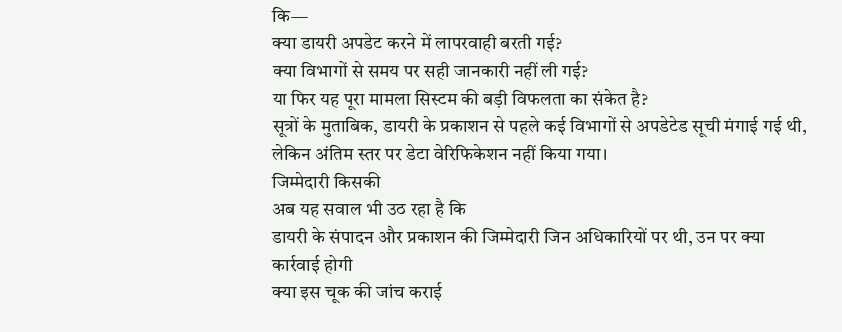कि—
क्या डायरी अपडेट करने में लापरवाही बरती गई?
क्या विभागों से समय पर सही जानकारी नहीं ली गई?
या फिर यह पूरा मामला सिस्टम की बड़ी विफलता का संकेत है?
सूत्रों के मुताबिक, डायरी के प्रकाशन से पहले कई विभागों से अपडेटेड सूची मंगाई गई थी, लेकिन अंतिम स्तर पर डेटा वेरिफिकेशन नहीं किया गया।
जिम्मेदारी किसकी
अब यह सवाल भी उठ रहा है कि
डायरी के संपादन और प्रकाशन की जिम्मेदारी जिन अधिकारियों पर थी, उन पर क्या कार्रवाई होगी
क्या इस चूक की जांच कराई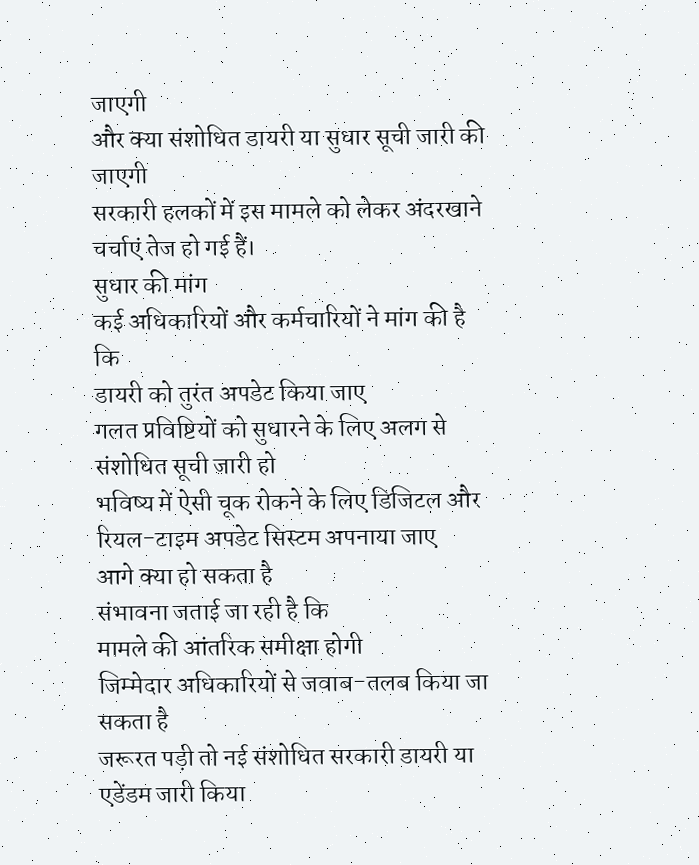जाएगी
और क्या संशोधित डायरी या सुधार सूची जारी की जाएगी
सरकारी हलकों में इस मामले को लेकर अंदरखाने चर्चाएं तेज हो गई हैं।
सुधार की मांग
कई अधिकारियों और कर्मचारियों ने मांग की है कि
डायरी को तुरंत अपडेट किया जाए
गलत प्रविष्टियों को सुधारने के लिए अलग से संशोधित सूची जारी हो
भविष्य में ऐसी चूक रोकने के लिए डिजिटल और रियल-टाइम अपडेट सिस्टम अपनाया जाए
आगे क्या हो सकता है
संभावना जताई जा रही है कि
मामले की आंतरिक समीक्षा होगी
जिम्मेदार अधिकारियों से जवाब-तलब किया जा सकता है
जरूरत पड़ी तो नई संशोधित सरकारी डायरी या एडेंडम जारी किया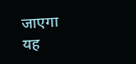जाएगा
यह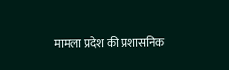मामला प्रदेश की प्रशासनिक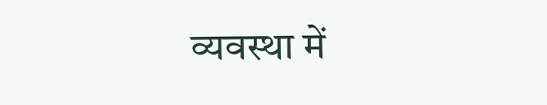व्यवस्था में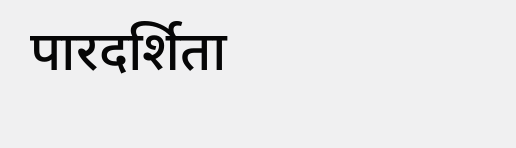पारदर्शिता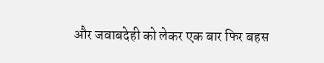और जवाबदेही को लेकर एक बार फिर बहस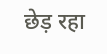छेड़ रहा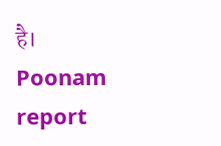है।
Poonam report